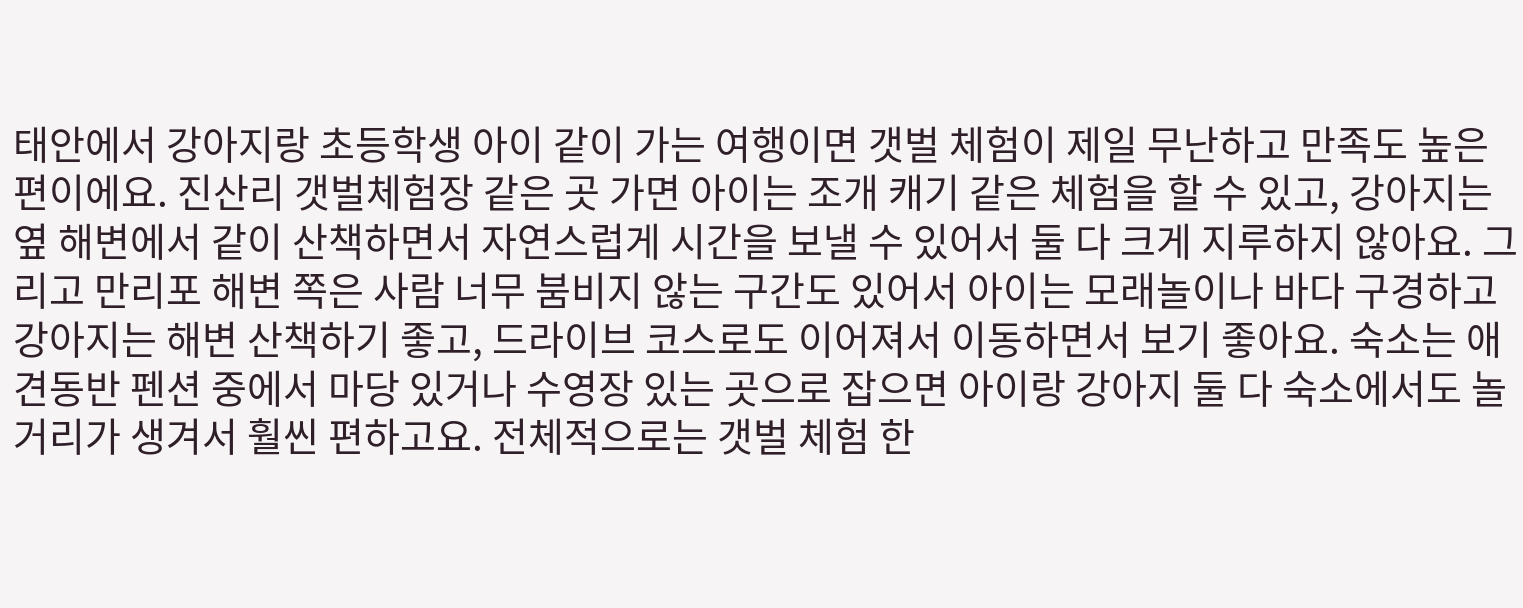태안에서 강아지랑 초등학생 아이 같이 가는 여행이면 갯벌 체험이 제일 무난하고 만족도 높은 편이에요. 진산리 갯벌체험장 같은 곳 가면 아이는 조개 캐기 같은 체험을 할 수 있고, 강아지는 옆 해변에서 같이 산책하면서 자연스럽게 시간을 보낼 수 있어서 둘 다 크게 지루하지 않아요. 그리고 만리포 해변 쪽은 사람 너무 붐비지 않는 구간도 있어서 아이는 모래놀이나 바다 구경하고 강아지는 해변 산책하기 좋고, 드라이브 코스로도 이어져서 이동하면서 보기 좋아요. 숙소는 애견동반 펜션 중에서 마당 있거나 수영장 있는 곳으로 잡으면 아이랑 강아지 둘 다 숙소에서도 놀 거리가 생겨서 훨씬 편하고요. 전체적으로는 갯벌 체험 한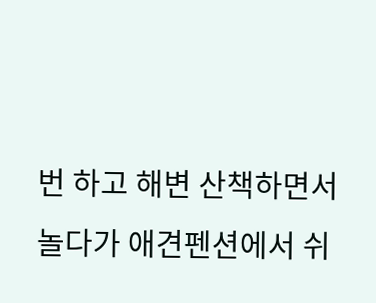번 하고 해변 산책하면서 놀다가 애견펜션에서 쉬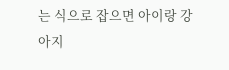는 식으로 잡으면 아이랑 강아지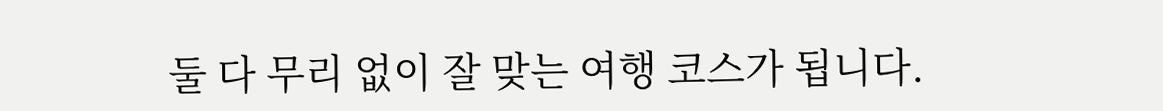둘 다 무리 없이 잘 맞는 여행 코스가 됩니다.